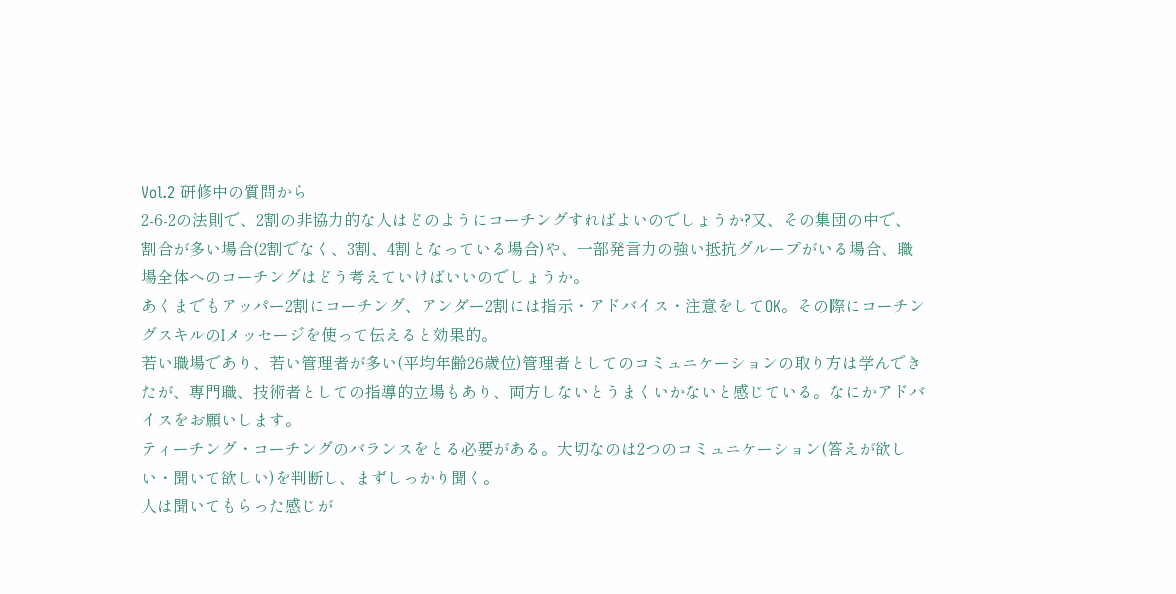Vol.2 研修中の質問から
2-6-2の法則で、2割の非協力的な人はどのようにコーチングすればよいのでしょうか?又、その集団の中で、割合が多い場合(2割でなく、3割、4割となっている場合)や、一部発言力の強い抵抗グループがいる場合、職場全体へのコーチングはどう考えていけばいいのでしょうか。
あくまでもアッパー2割にコーチング、アンダー2割には指示・アドバイス・注意をしてOK。その際にコーチングスキルのIメッセージを使って伝えると効果的。
若い職場であり、若い管理者が多い(平均年齢26歳位)管理者としてのコミュニケーションの取り方は学んできたが、専門職、技術者としての指導的立場もあり、両方しないとうまくいかないと感じている。なにかアドバイスをお願いします。
ティーチング・コーチングのバランスをとる必要がある。大切なのは2つのコミュニケーション(答えが欲しい・聞いて欲しい)を判断し、まずしっかり聞く。
人は聞いてもらった感じが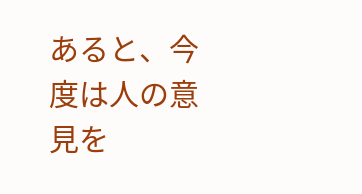あると、今度は人の意見を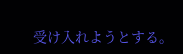受け入れようとする。